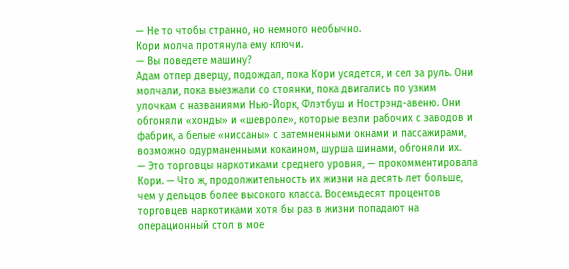— Не то чтобы странно, но немного необычно.
Кори молча протянула ему ключи.
— Вы поведете машину?
Адам отпер дверцу, подождал, пока Кори усядется, и сел за руль. Они молчали, пока выезжали со стоянки, пока двигались по узким улочкам с названиями Нью-Йорк, Флэтбуш и Нострэнд-авеню. Они обгоняли «хонды» и «шевроле», которые везли рабочих с заводов и фабрик, а белые «ниссаны» с затемненными окнами и пассажирами, возможно одурманенными кокаином, шурша шинами, обгоняли их.
— Это торговцы наркотиками среднего уровня, — прокомментировала Кори. — Что ж, продолжительность их жизни на десять лет больше, чем у дельцов более высокого класса. Восемьдесят процентов торговцев наркотиками хотя бы раз в жизни попадают на операционный стол в мое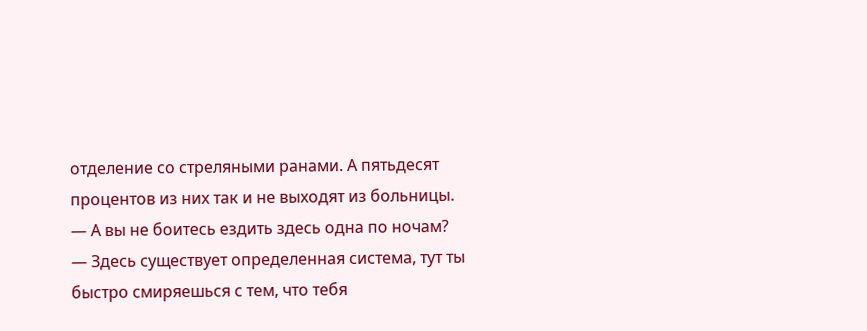отделение со стреляными ранами. А пятьдесят процентов из них так и не выходят из больницы.
— А вы не боитесь ездить здесь одна по ночам?
— Здесь существует определенная система, тут ты быстро смиряешься с тем, что тебя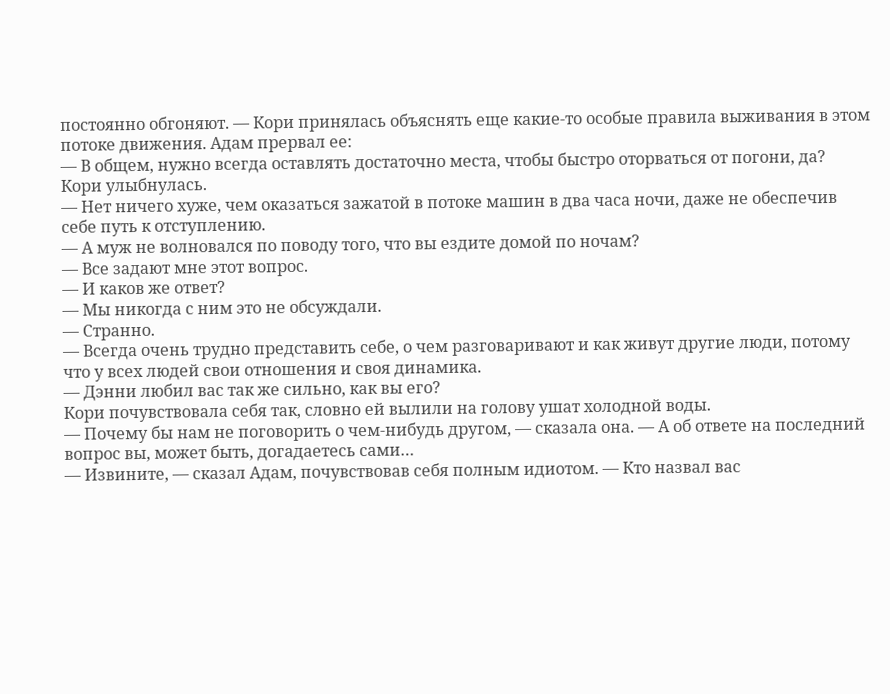постоянно обгоняют. — Кори принялась объяснять еще какие-то особые правила выживания в этом потоке движения. Адам прервал ее:
— В общем, нужно всегда оставлять достаточно места, чтобы быстро оторваться от погони, да?
Кори улыбнулась.
— Нет ничего хуже, чем оказаться зажатой в потоке машин в два часа ночи, даже не обеспечив себе путь к отступлению.
— А муж не волновался по поводу того, что вы ездите домой по ночам?
— Все задают мне этот вопрос.
— И каков же ответ?
— Мы никогда с ним это не обсуждали.
— Странно.
— Всегда очень трудно представить себе, о чем разговаривают и как живут другие люди, потому что у всех людей свои отношения и своя динамика.
— Дэнни любил вас так же сильно, как вы его?
Кори почувствовала себя так, словно ей вылили на голову ушат холодной воды.
— Почему бы нам не поговорить о чем-нибудь другом, — сказала она. — А об ответе на последний вопрос вы, может быть, догадаетесь сами…
— Извините, — сказал Адам, почувствовав себя полным идиотом. — Кто назвал вас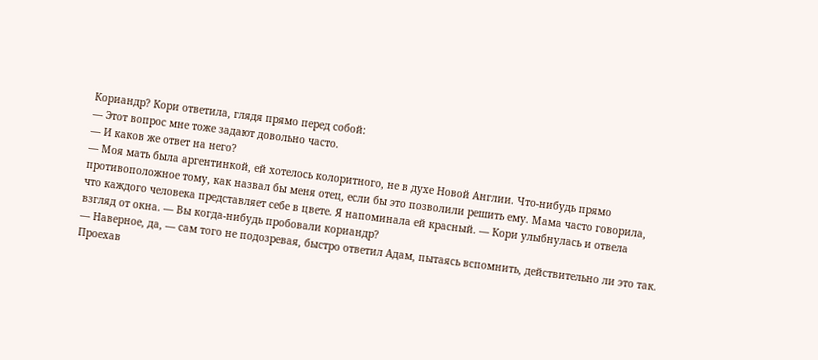Кориандр? Кори ответила, глядя прямо перед собой:
— Этот вопрос мне тоже задают довольно часто.
— И каков же ответ на него?
— Моя мать была аргентинкой, ей хотелось колоритного, не в духе Новой Англии. Что-нибудь прямо противоположное тому, как назвал бы меня отец, если бы это позволили решить ему. Мама часто говорила, что каждого человека представляет себе в цвете. Я напоминала ей красный. — Кори улыбнулась и отвела взгляд от окна. — Вы когда-нибудь пробовали кориандр?
— Наверное, да, — сам того не подозревая, быстро ответил Адам, пытаясь вспомнить, действительно ли это так.
Проехав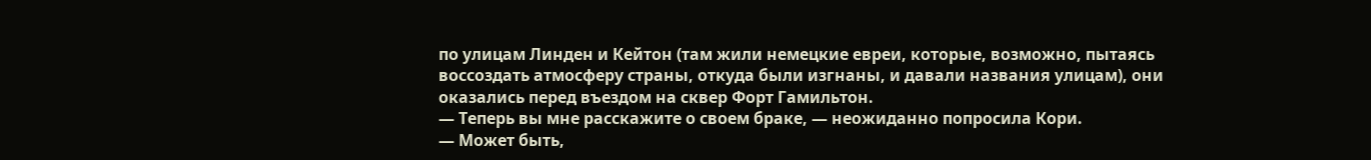по улицам Линден и Кейтон (там жили немецкие евреи, которые, возможно, пытаясь воссоздать атмосферу страны, откуда были изгнаны, и давали названия улицам), они оказались перед въездом на сквер Форт Гамильтон.
— Теперь вы мне расскажите о своем браке, — неожиданно попросила Кори.
— Может быть,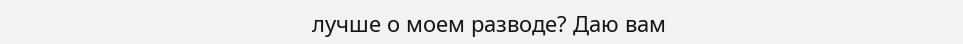лучше о моем разводе? Даю вам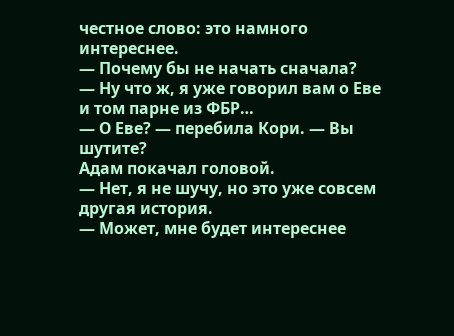честное слово: это намного интереснее.
— Почему бы не начать сначала?
— Ну что ж, я уже говорил вам о Еве и том парне из ФБР…
— О Еве? — перебила Кори. — Вы шутите?
Адам покачал головой.
— Нет, я не шучу, но это уже совсем другая история.
— Может, мне будет интереснее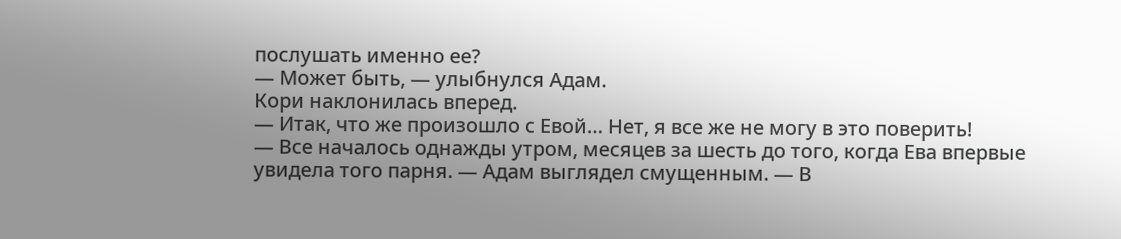послушать именно ее?
— Может быть, — улыбнулся Адам.
Кори наклонилась вперед.
— Итак, что же произошло с Евой… Нет, я все же не могу в это поверить!
— Все началось однажды утром, месяцев за шесть до того, когда Ева впервые увидела того парня. — Адам выглядел смущенным. — В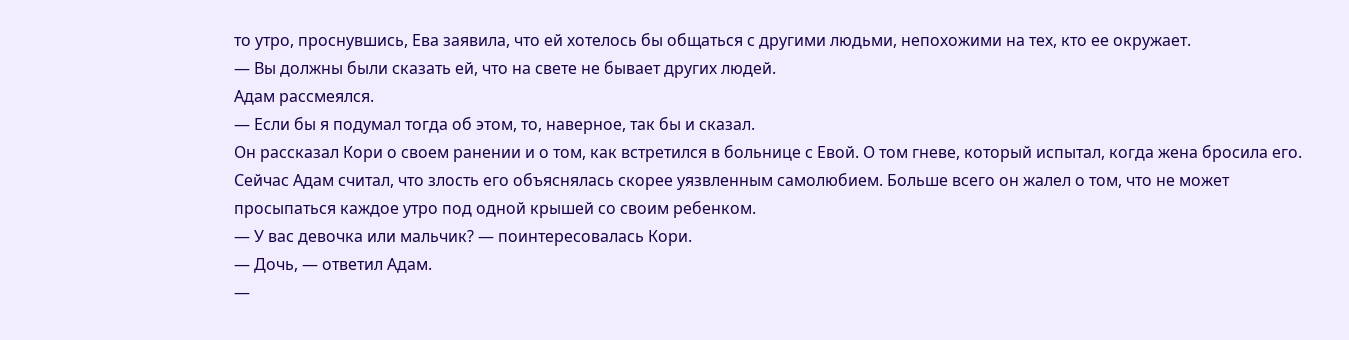то утро, проснувшись, Ева заявила, что ей хотелось бы общаться с другими людьми, непохожими на тех, кто ее окружает.
— Вы должны были сказать ей, что на свете не бывает других людей.
Адам рассмеялся.
— Если бы я подумал тогда об этом, то, наверное, так бы и сказал.
Он рассказал Кори о своем ранении и о том, как встретился в больнице с Евой. О том гневе, который испытал, когда жена бросила его. Сейчас Адам считал, что злость его объяснялась скорее уязвленным самолюбием. Больше всего он жалел о том, что не может просыпаться каждое утро под одной крышей со своим ребенком.
— У вас девочка или мальчик? — поинтересовалась Кори.
— Дочь, — ответил Адам.
—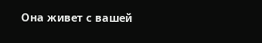Она живет с вашей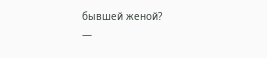бывшей женой?
—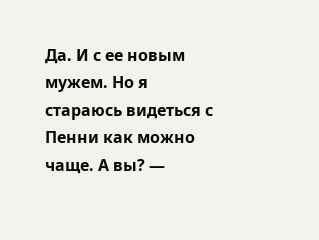Да. И с ее новым мужем. Но я стараюсь видеться с Пенни как можно чаще. А вы? —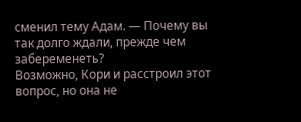сменил тему Адам. — Почему вы так долго ждали, прежде чем забеременеть?
Возможно, Кори и расстроил этот вопрос, но она не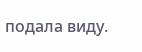подала виду.